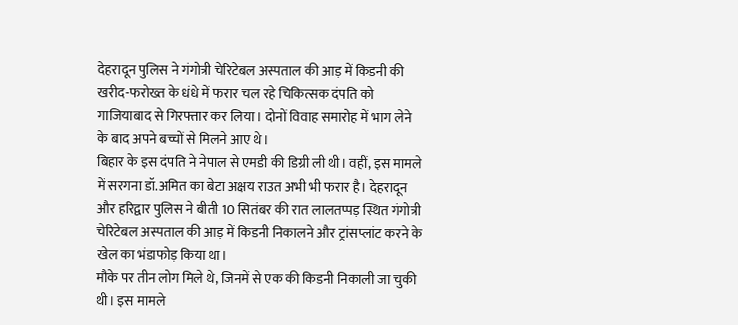देहरादून पुलिस ने गंगोत्री चेरिटेबल अस्पताल की आड़ में किडनी की खरीद-फरोख्त के धंधे में फरार चल रहे चिकित्सक दंपति को गाजियाबाद से गिरफ्तार कर लिया। दोनों विवाह समारोह में भाग लेने के बाद अपने बच्चों से मिलने आए थे।
बिहार के इस दंपति ने नेपाल से एमडी की डिग्री ली थी। वहीं, इस मामले में सरगना डॉ.अमित का बेटा अक्षय राउत अभी भी फरार है। देहरादून और हरिद्वार पुलिस ने बीती 10 सितंबर की रात लालतप्पड़ स्थित गंगोत्री चेरिटेबल अस्पताल की आड़ में किडनी निकालने और ट्रांसप्लांट करने के खेल का भंडाफोड़ किया था।
मौके पर तीन लोग मिले थे, जिनमें से एक की किडनी निकाली जा चुकी थी। इस मामले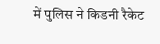में पुलिस ने किडनी रैकेट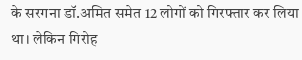के सरगना डॉ.अमित समेत 12 लोगों को गिरफ्तार कर लिया था। लेकिन गिरोह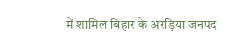में शामिल बिहार के अरड़िया जनपद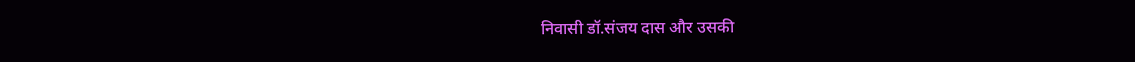निवासी डॉ.संजय दास और उसकी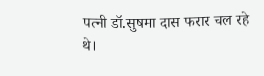पत्नी डॉ.सुषमा दास फरार चल रहे थे।